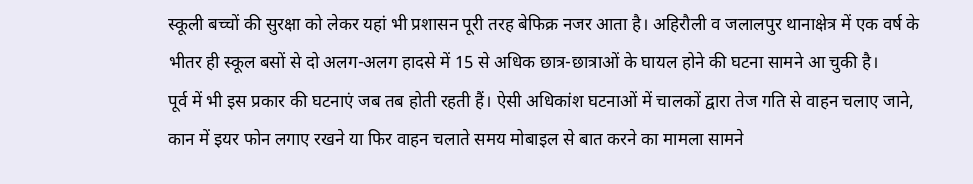स्कूली बच्चों की सुरक्षा को लेकर यहां भी प्रशासन पूरी तरह बेफिक्र नजर आता है। अहिरौली व जलालपुर थानाक्षेत्र में एक वर्ष के भीतर ही स्कूल बसों से दो अलग-अलग हादसे में 15 से अधिक छात्र-छात्राओं के घायल होने की घटना सामने आ चुकी है।
पूर्व में भी इस प्रकार की घटनाएं जब तब होती रहती हैं। ऐसी अधिकांश घटनाओं में चालकों द्वारा तेज गति से वाहन चलाए जाने, कान में इयर फोन लगाए रखने या फिर वाहन चलाते समय मोबाइल से बात करने का मामला सामने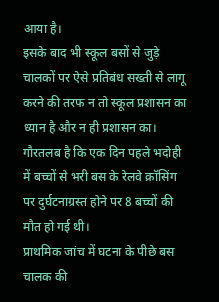आया है।
इसके बाद भी स्कूल बसों से जुड़े चालकों पर ऐसे प्रतिबंध सख्ती से लागू करने की तरफ न तो स्कूल प्रशासन का ध्यान है और न ही प्रशासन का। गौरतलब है कि एक दिन पहले भदोही में बच्चों से भरी बस के रेलवे क्रॉसिंग पर दुर्घटनाग्रस्त होने पर 8 बच्चों की मौत हो गई थी।
प्राथमिक जांच में घटना के पीछे बस चालक की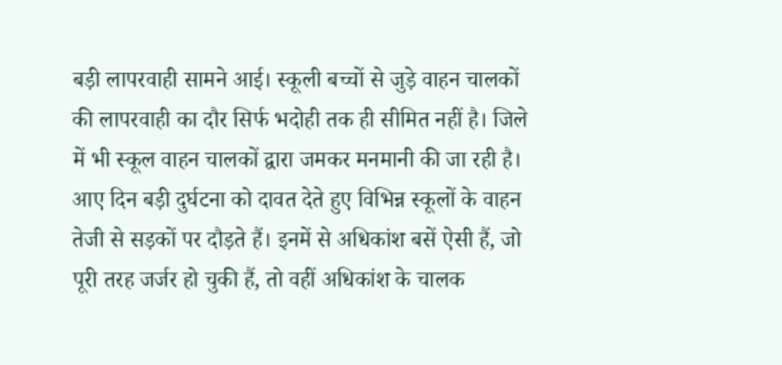बड़ी लापरवाही सामने आई। स्कूली बच्चों से जुड़े वाहन चालकों की लापरवाही का दौर सिर्फ भदोही तक ही सीमित नहीं है। जिले में भी स्कूल वाहन चालकों द्वारा जमकर मनमानी की जा रही है।
आए दिन बड़ी दुर्घटना को दावत देते हुए विभिन्न स्कूलों के वाहन तेजी से सड़कों पर दौड़ते हैं। इनमें से अधिकांश बसें ऐसी हैं, जो पूरी तरह जर्जर हो चुकी हैं, तो वहीं अधिकांश के चालक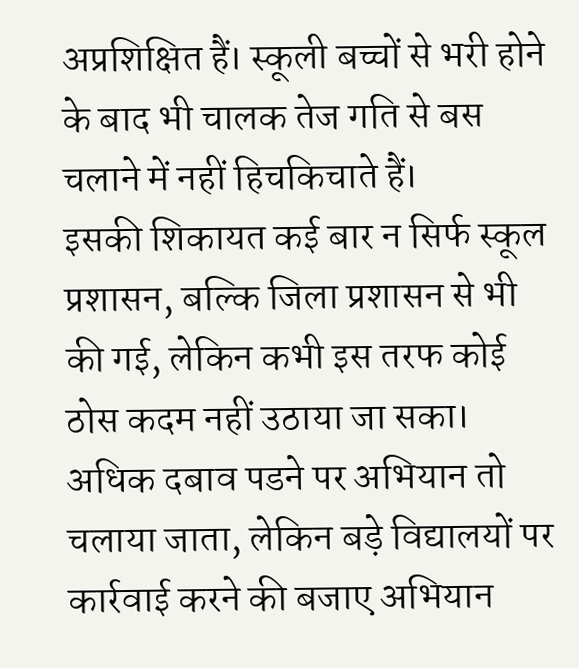अप्रशिक्षित हैं। स्कूली बच्चों से भरी होने के बाद भी चालक तेज गति से बस चलाने में नहीं हिचकिचाते हैं।
इसकी शिकायत कई बार न सिर्फ स्कूल प्रशासन, बल्कि जिला प्रशासन से भी की गई, लेकिन कभी इस तरफ कोई ठोस कदम नहीं उठाया जा सका। अधिक दबाव पडने पर अभियान तो चलाया जाता, लेकिन बड़े विद्यालयों पर कार्रवाई करने की बजाए अभियान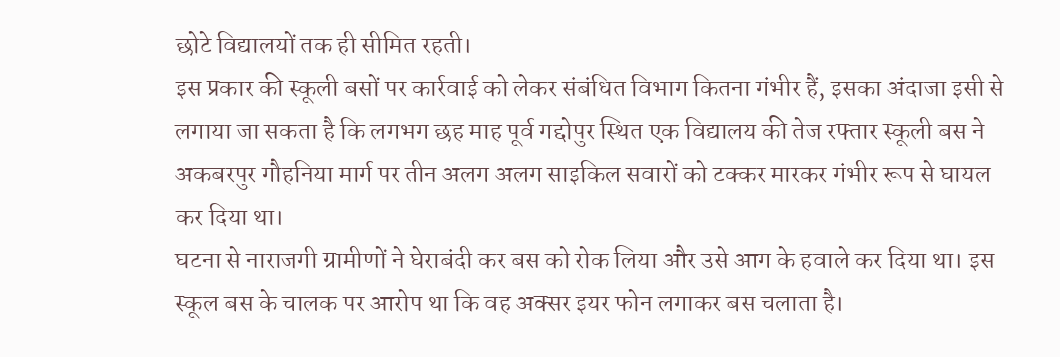छोटे विद्यालयों तक ही सीमित रहती।
इस प्रकार की स्कूली बसों पर कार्रवाई को लेकर संबंधित विभाग कितना गंभीर हैं, इसका अंदाजा इसी से लगाया जा सकता है कि लगभग छह माह पूर्व गद्दोपुर स्थित एक विद्यालय की तेज रफ्तार स्कूली बस ने अकबरपुर गौहनिया मार्ग पर तीन अलग अलग साइकिल सवारों को टक्कर मारकर गंभीर रूप से घायल कर दिया था।
घटना से नाराजगी ग्रामीणों ने घेराबंदी कर बस को रोक लिया और उसे आग के हवाले कर दिया था। इस स्कूल बस के चालक पर आरोप था कि वह अक्सर इयर फोन लगाकर बस चलाता है।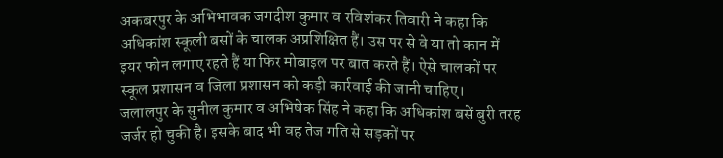अकबरपुर के अभिभावक जगदीश कुमार व रविशंकर तिवारी ने कहा कि अधिकांश स्कूली बसों के चालक अप्रशिक्षित हैं। उस पर से वे या तो कान में इयर फोन लगाए रहते हैं या फिर मोबाइल पर बात करते हैं। ऐसे चालकों पर स्कूल प्रशासन व जिला प्रशासन को कड़ी कार्रवाई की जानी चाहिए।
जलालपुर के सुनील कुमार व अभिषेक सिंह ने कहा कि अधिकांश बसें बुरी तरह जर्जर हो चुकी है। इसके बाद भी वह तेज गति से सड़कों पर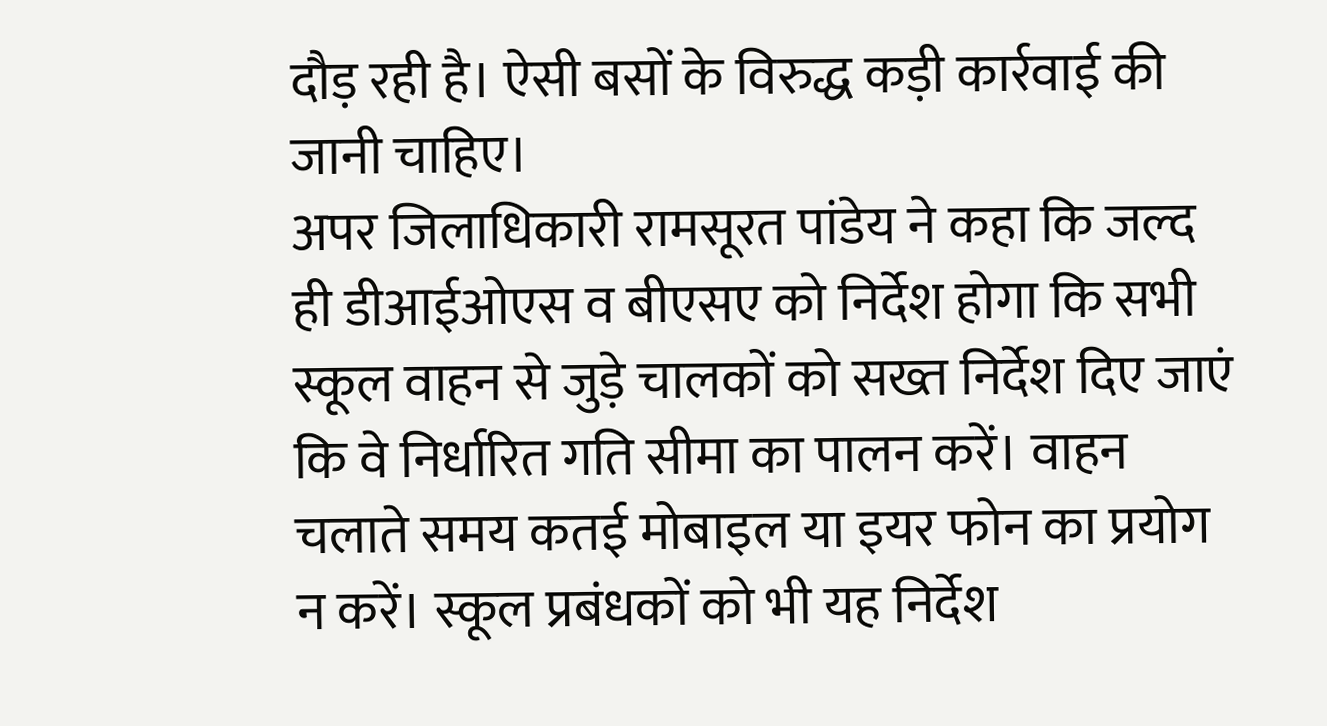दौड़ रही है। ऐसी बसों के विरुद्ध कड़ी कार्रवाई की जानी चाहिए।
अपर जिलाधिकारी रामसूरत पांडेय ने कहा कि जल्द ही डीआईओएस व बीएसए को निर्देश होगा कि सभी स्कूल वाहन से जुड़े चालकों को सख्त निर्देश दिए जाएं कि वे निर्धारित गति सीमा का पालन करें। वाहन चलाते समय कतई मोबाइल या इयर फोन का प्रयोग न करें। स्कूल प्रबंधकों को भी यह निर्देश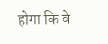होगा कि वे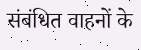संबंधित वाहनों के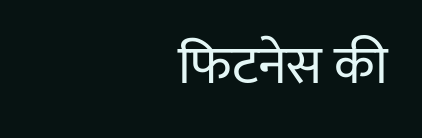फिटनेस की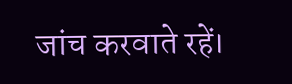जांच करवाते रहें।